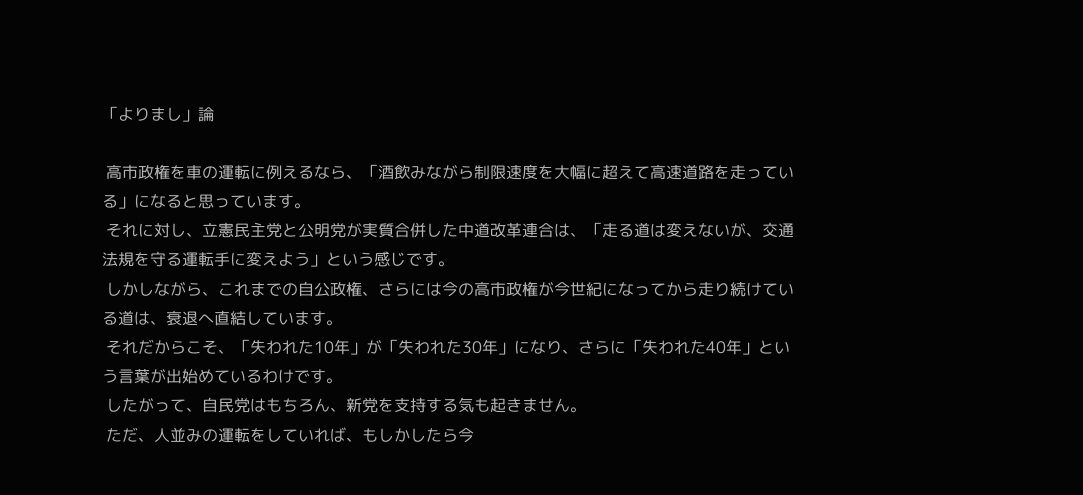「よりまし」論

 高市政権を車の運転に例えるなら、「酒飲みながら制限速度を大幅に超えて高速道路を走っている」になると思っています。
 それに対し、立憲民主党と公明党が実質合併した中道改革連合は、「走る道は変えないが、交通法規を守る運転手に変えよう」という感じです。
 しかしながら、これまでの自公政権、さらには今の高市政権が今世紀になってから走り続けている道は、衰退へ直結しています。
 それだからこそ、「失われた10年」が「失われた30年」になり、さらに「失われた40年」という言葉が出始めているわけです。
 したがって、自民党はもちろん、新党を支持する気も起きません。
 ただ、人並みの運転をしていれば、もしかしたら今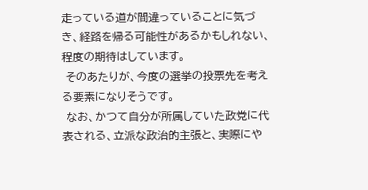走っている道が間違っていることに気づき、経路を帰る可能性があるかもしれない、程度の期待はしています。
 そのあたりが、今度の選挙の投票先を考える要素になりそうです。
 なお、かつて自分が所属していた政党に代表される、立派な政治的主張と、実際にや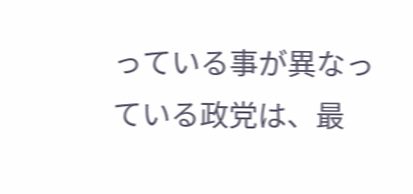っている事が異なっている政党は、最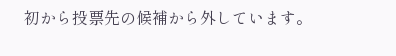初から投票先の候補から外しています。